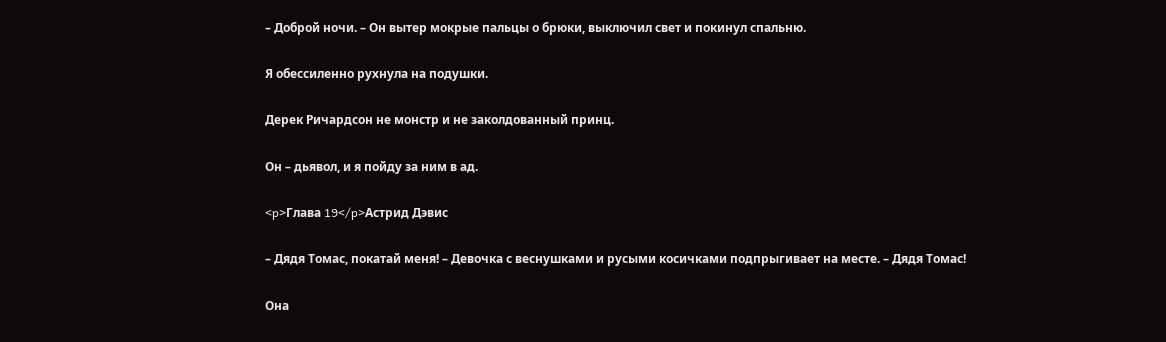– Доброй ночи. – Он вытер мокрые пальцы о брюки, выключил свет и покинул спальню.

Я обессиленно рухнула на подушки.

Дерек Ричардсон не монстр и не заколдованный принц.

Он – дьявол, и я пойду за ним в ад.

<p>Глава 19</p>Астрид Дэвис

– Дядя Томас, покатай меня! – Девочка с веснушками и русыми косичками подпрыгивает на месте. – Дядя Томас!

Она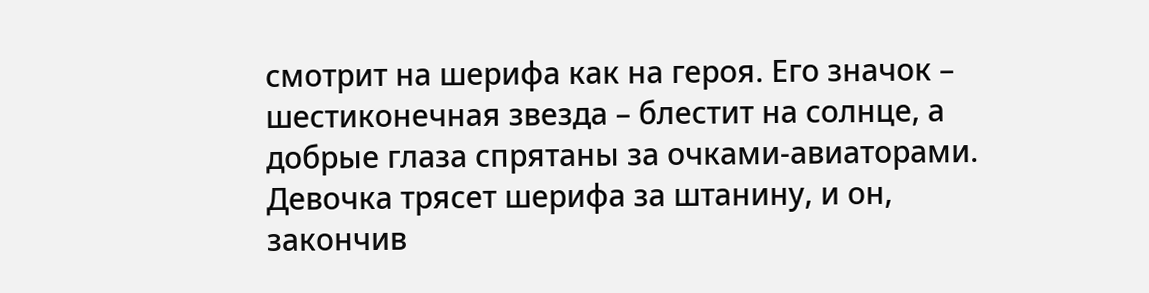смотрит на шерифа как на героя. Его значок – шестиконечная звезда – блестит на солнце, а добрые глаза спрятаны за очками-авиаторами. Девочка трясет шерифа за штанину, и он, закончив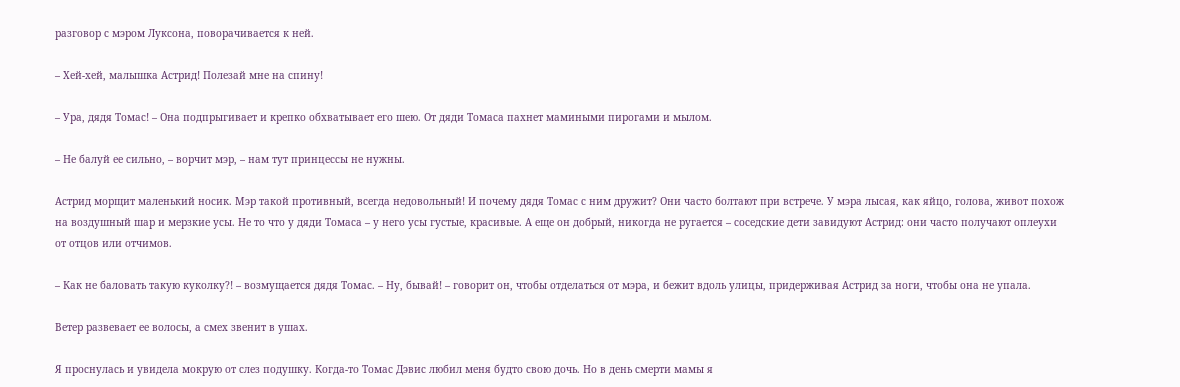разговор с мэром Луксона, поворачивается к ней.

– Хей-хей, малышка Астрид! Полезай мне на спину!

– Ура, дядя Томас! – Она подпрыгивает и крепко обхватывает его шею. От дяди Томаса пахнет мамиными пирогами и мылом.

– Не балуй ее сильно, – ворчит мэр, – нам тут принцессы не нужны.

Астрид морщит маленький носик. Мэр такой противный, всегда недовольный! И почему дядя Томас с ним дружит? Они часто болтают при встрече. У мэра лысая, как яйцо, голова, живот похож на воздушный шар и мерзкие усы. Не то что у дяди Томаса – у него усы густые, красивые. А еще он добрый, никогда не ругается – соседские дети завидуют Астрид: они часто получают оплеухи от отцов или отчимов.

– Как не баловать такую куколку?! – возмущается дядя Томас. – Ну, бывай! – говорит он, чтобы отделаться от мэра, и бежит вдоль улицы, придерживая Астрид за ноги, чтобы она не упала.

Ветер развевает ее волосы, а смех звенит в ушах.

Я проснулась и увидела мокрую от слез подушку. Когда-то Томас Дэвис любил меня будто свою дочь. Но в день смерти мамы я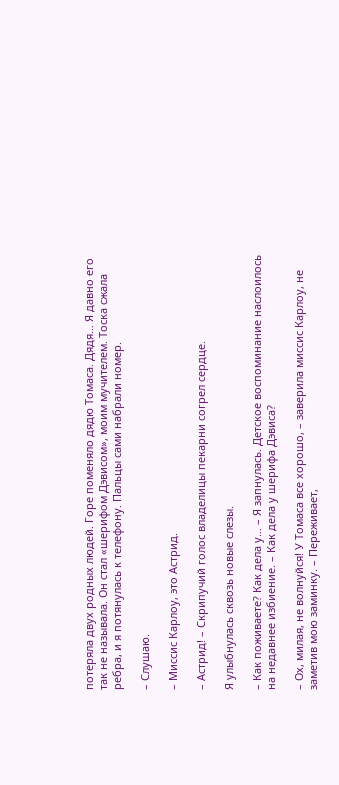потеряла двух родных людей. Горе поменяло дядю Томаса. Дядя… Я давно его так не называла. Он стал «шерифом Дэвисом», моим мучителем. Тоска сжала ребра, и я потянулась к телефону. Пальцы сами набрали номер.

– Слушаю.

– Миссис Карлоу, это Астрид.

– Астрид! – Скрипучий голос владелицы пекарни согрел сердце.

Я улыбнулась сквозь новые слезы.

– Как поживаете? Как дела у… – Я запнулась. Детское воспоминание наслоилось на недавнее избиение. – Как дела у шерифа Дэвиса?

– Ох, милая, не волнуйся! У Томаса все хорошо, – заверила миссис Карлоу, не заметив мою заминку. – Переживает,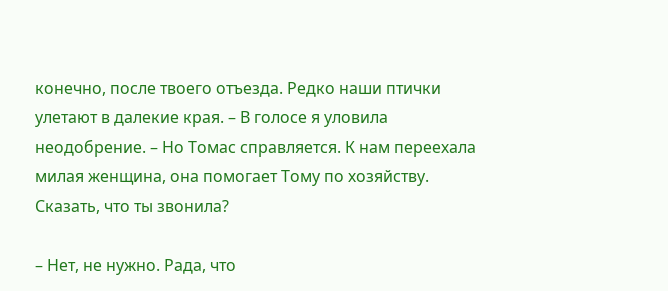конечно, после твоего отъезда. Редко наши птички улетают в далекие края. – В голосе я уловила неодобрение. – Но Томас справляется. К нам переехала милая женщина, она помогает Тому по хозяйству. Сказать, что ты звонила?

– Нет, не нужно. Рада, что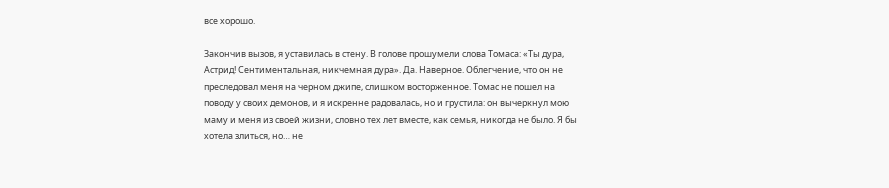все хорошо.

Закончив вызов, я уставилась в стену. В голове прошумели слова Томаса: «Ты дура, Астрид! Сентиментальная, никчемная дура». Да. Наверное. Облегчение, что он не преследовал меня на черном джипе, слишком восторженное. Томас не пошел на поводу у своих демонов, и я искренне радовалась, но и грустила: он вычеркнул мою маму и меня из своей жизни, словно тех лет вместе, как семья, никогда не было. Я бы хотела злиться, но… не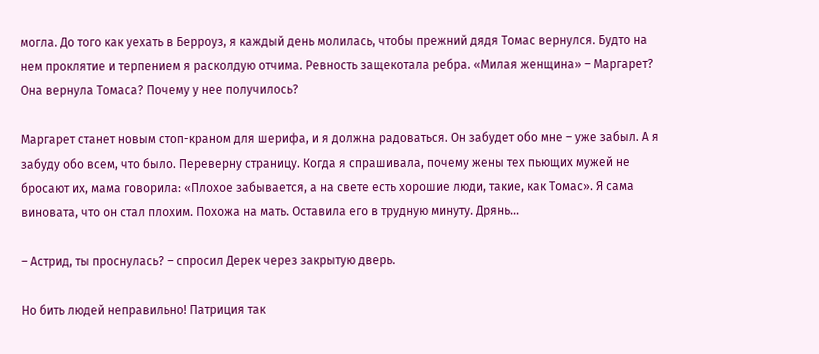могла. До того как уехать в Берроуз, я каждый день молилась, чтобы прежний дядя Томас вернулся. Будто на нем проклятие и терпением я расколдую отчима. Ревность защекотала ребра. «Милая женщина» – Маргарет? Она вернула Томаса? Почему у нее получилось?

Маргарет станет новым стоп-краном для шерифа, и я должна радоваться. Он забудет обо мне – уже забыл. А я забуду обо всем, что было. Переверну страницу. Когда я спрашивала, почему жены тех пьющих мужей не бросают их, мама говорила: «Плохое забывается, а на свете есть хорошие люди, такие, как Томас». Я сама виновата, что он стал плохим. Похожа на мать. Оставила его в трудную минуту. Дрянь…

– Астрид, ты проснулась? – спросил Дерек через закрытую дверь.

Но бить людей неправильно! Патриция так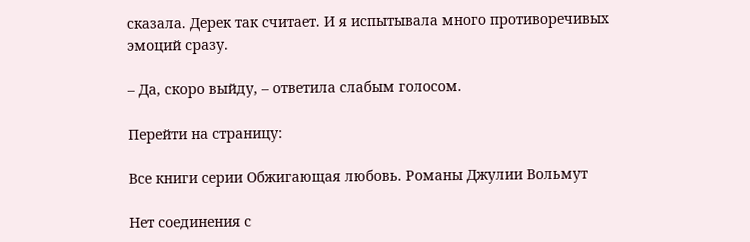сказала. Дерек так считает. И я испытывала много противоречивых эмоций сразу.

– Да, скоро выйду, – ответила слабым голосом.

Перейти на страницу:

Все книги серии Обжигающая любовь. Романы Джулии Вольмут

Нет соединения с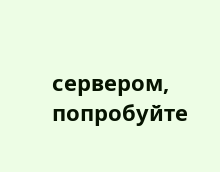сервером, попробуйте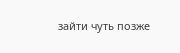зайти чуть позже